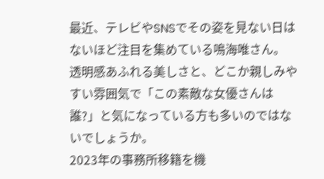最近、テレビやSNSでその姿を見ない日はないほど注目を集めている鳴海唯さん。
透明感あふれる美しさと、どこか親しみやすい雰囲気で「この素敵な女優さんは誰?」と気になっている方も多いのではないでしょうか。
2023年の事務所移籍を機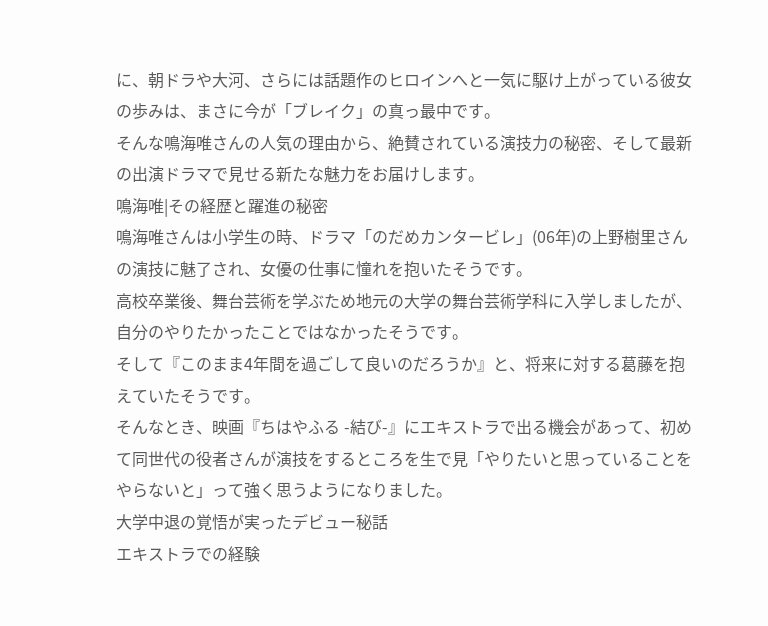に、朝ドラや大河、さらには話題作のヒロインへと一気に駆け上がっている彼女の歩みは、まさに今が「ブレイク」の真っ最中です。
そんな鳴海唯さんの人気の理由から、絶賛されている演技力の秘密、そして最新の出演ドラマで見せる新たな魅力をお届けします。
鳴海唯|その経歴と躍進の秘密
鳴海唯さんは小学生の時、ドラマ「のだめカンタービレ」(06年)の上野樹里さんの演技に魅了され、女優の仕事に憧れを抱いたそうです。
高校卒業後、舞台芸術を学ぶため地元の大学の舞台芸術学科に入学しましたが、自分のやりたかったことではなかったそうです。
そして『このまま4年間を過ごして良いのだろうか』と、将来に対する葛藤を抱えていたそうです。
そんなとき、映画『ちはやふる -結び-』にエキストラで出る機会があって、初めて同世代の役者さんが演技をするところを生で見「やりたいと思っていることをやらないと」って強く思うようになりました。
大学中退の覚悟が実ったデビュー秘話
エキストラでの経験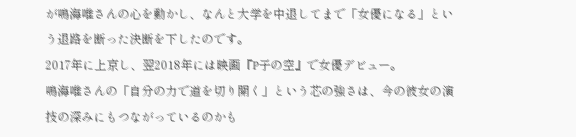が鳴海唯さんの心を動かし、なんと大学を中退してまで「女優になる」という退路を断った決断を下したのです。
2017年に上京し、翌2018年には映画『P子の空』で女優デビュー。
鳴海唯さんの「自分の力で道を切り開く」という芯の強さは、今の彼女の演技の深みにもつながっているのかも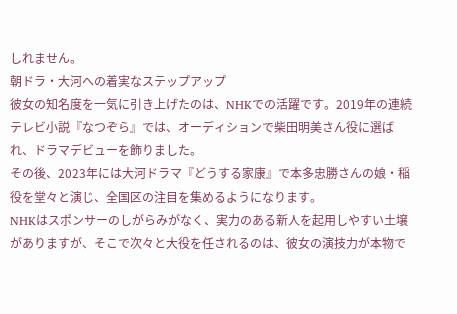しれません。
朝ドラ・大河への着実なステップアップ
彼女の知名度を一気に引き上げたのは、NHKでの活躍です。2019年の連続テレビ小説『なつぞら』では、オーディションで柴田明美さん役に選ばれ、ドラマデビューを飾りました。
その後、2023年には大河ドラマ『どうする家康』で本多忠勝さんの娘・稲 役を堂々と演じ、全国区の注目を集めるようになります。
NHKはスポンサーのしがらみがなく、実力のある新人を起用しやすい土壌がありますが、そこで次々と大役を任されるのは、彼女の演技力が本物で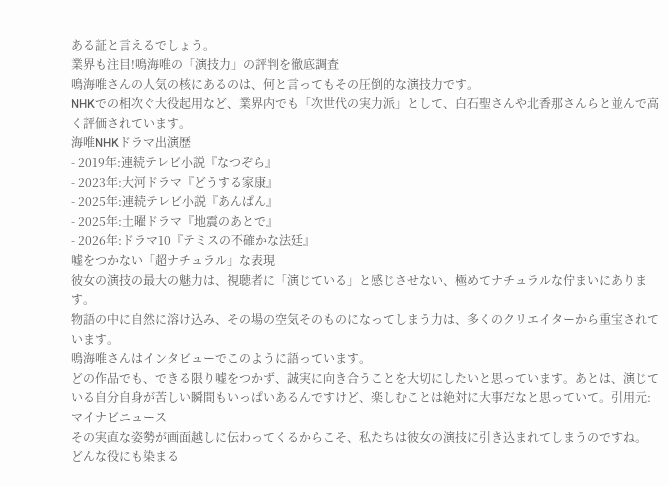ある証と言えるでしょう。
業界も注目!鳴海唯の「演技力」の評判を徹底調査
鳴海唯さんの人気の核にあるのは、何と言ってもその圧倒的な演技力です。
NHKでの相次ぐ大役起用など、業界内でも「次世代の実力派」として、白石聖さんや北香那さんらと並んで高く評価されています。
海唯NHKドラマ出演歴
- 2019年:連続テレビ小説『なつぞら』
- 2023年:大河ドラマ『どうする家康』
- 2025年:連続テレビ小説『あんぱん』
- 2025年:土曜ドラマ『地震のあとで』
- 2026年:ドラマ10『テミスの不確かな法廷』
嘘をつかない「超ナチュラル」な表現
彼女の演技の最大の魅力は、視聴者に「演じている」と感じさせない、極めてナチュラルな佇まいにあります。
物語の中に自然に溶け込み、その場の空気そのものになってしまう力は、多くのクリエイターから重宝されています。
鳴海唯さんはインタビューでこのように語っています。
どの作品でも、できる限り嘘をつかず、誠実に向き合うことを大切にしたいと思っています。あとは、演じている自分自身が苦しい瞬間もいっぱいあるんですけど、楽しむことは絶対に大事だなと思っていて。引用元:マイナビニュース
その実直な姿勢が画面越しに伝わってくるからこそ、私たちは彼女の演技に引き込まれてしまうのですね。
どんな役にも染まる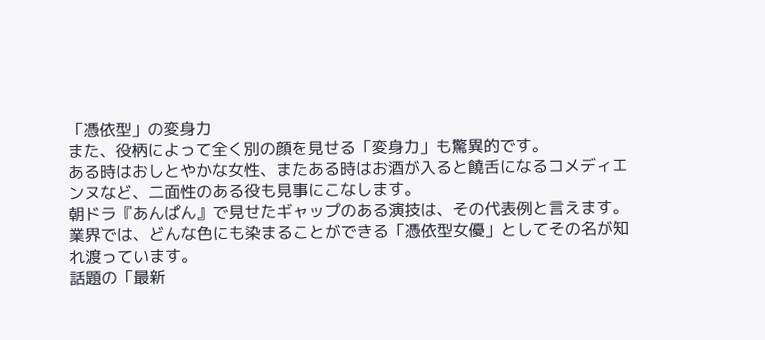「憑依型」の変身力
また、役柄によって全く別の顔を見せる「変身力」も驚異的です。
ある時はおしとやかな女性、またある時はお酒が入ると饒舌になるコメディエンヌなど、二面性のある役も見事にこなします。
朝ドラ『あんぱん』で見せたギャップのある演技は、その代表例と言えます。
業界では、どんな色にも染まることができる「憑依型女優」としてその名が知れ渡っています。
話題の「最新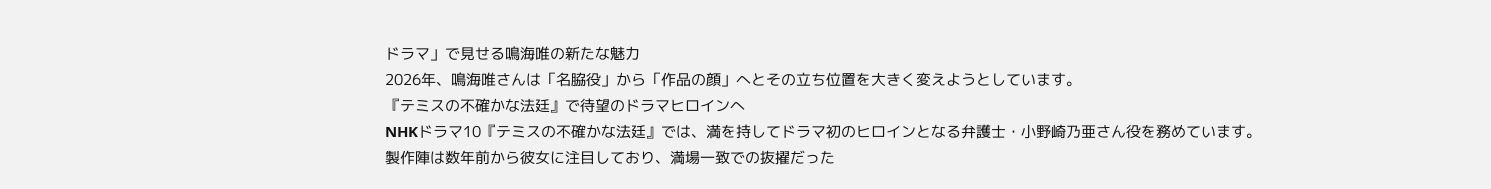ドラマ」で見せる鳴海唯の新たな魅力
2026年、鳴海唯さんは「名脇役」から「作品の顔」へとその立ち位置を大きく変えようとしています。
『テミスの不確かな法廷』で待望のドラマヒロインへ
NHKドラマ10『テミスの不確かな法廷』では、満を持してドラマ初のヒロインとなる弁護士・小野崎乃亜さん役を務めています。
製作陣は数年前から彼女に注目しており、満場一致での抜擢だった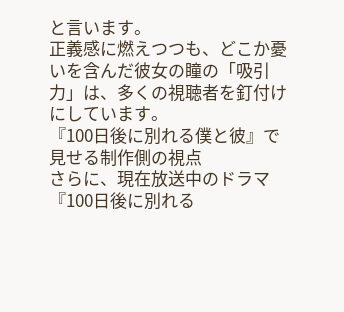と言います。
正義感に燃えつつも、どこか憂いを含んだ彼女の瞳の「吸引力」は、多くの視聴者を釘付けにしています。
『100日後に別れる僕と彼』で見せる制作側の視点
さらに、現在放送中のドラマ『100日後に別れる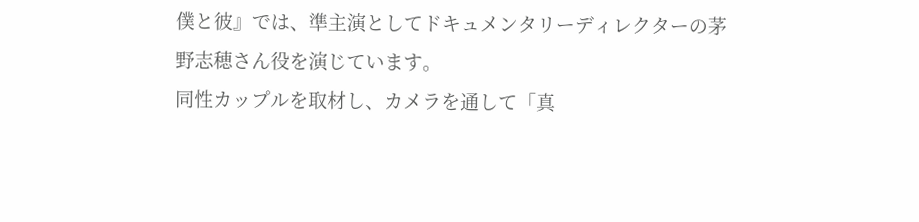僕と彼』では、準主演としてドキュメンタリーディレクターの茅野志穂さん役を演じています。
同性カップルを取材し、カメラを通して「真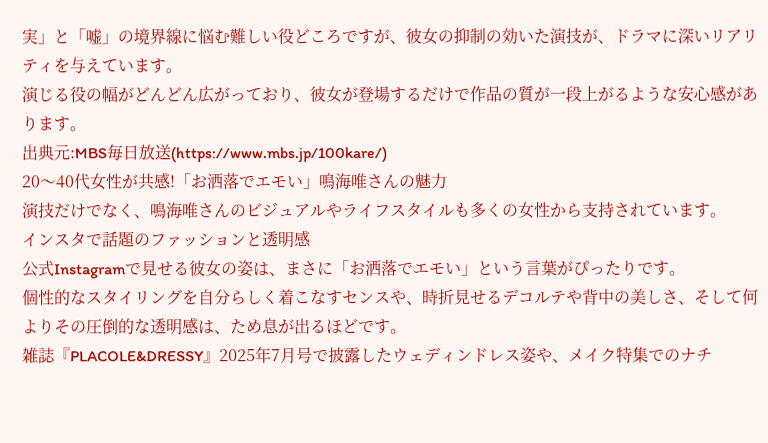実」と「嘘」の境界線に悩む難しい役どころですが、彼女の抑制の効いた演技が、ドラマに深いリアリティを与えています。
演じる役の幅がどんどん広がっており、彼女が登場するだけで作品の質が一段上がるような安心感があります。
出典元:MBS毎日放送(https://www.mbs.jp/100kare/)
20〜40代女性が共感!「お洒落でエモい」鳴海唯さんの魅力
演技だけでなく、鳴海唯さんのビジュアルやライフスタイルも多くの女性から支持されています。
インスタで話題のファッションと透明感
公式Instagramで見せる彼女の姿は、まさに「お洒落でエモい」という言葉がぴったりです。
個性的なスタイリングを自分らしく着こなすセンスや、時折見せるデコルテや背中の美しさ、そして何よりその圧倒的な透明感は、ため息が出るほどです。
雑誌『PLACOLE&DRESSY』2025年7月号で披露したウェディンドレス姿や、メイク特集でのナチ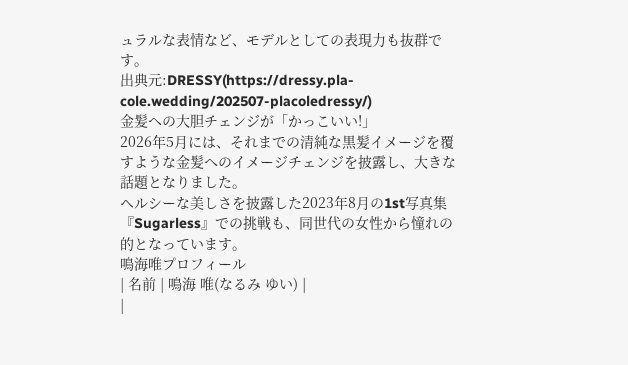ュラルな表情など、モデルとしての表現力も抜群です。
出典元:DRESSY(https://dressy.pla-cole.wedding/202507-placoledressy/)
金髪への大胆チェンジが「かっこいい!」
2026年5月には、それまでの清純な黒髪イメージを覆すような金髪へのイメージチェンジを披露し、大きな話題となりました。
ヘルシーな美しさを披露した2023年8月の1st写真集『Sugarless』での挑戦も、同世代の女性から憧れの的となっています。
鳴海唯プロフィール
| 名前 | 鳴海 唯(なるみ ゆい) |
|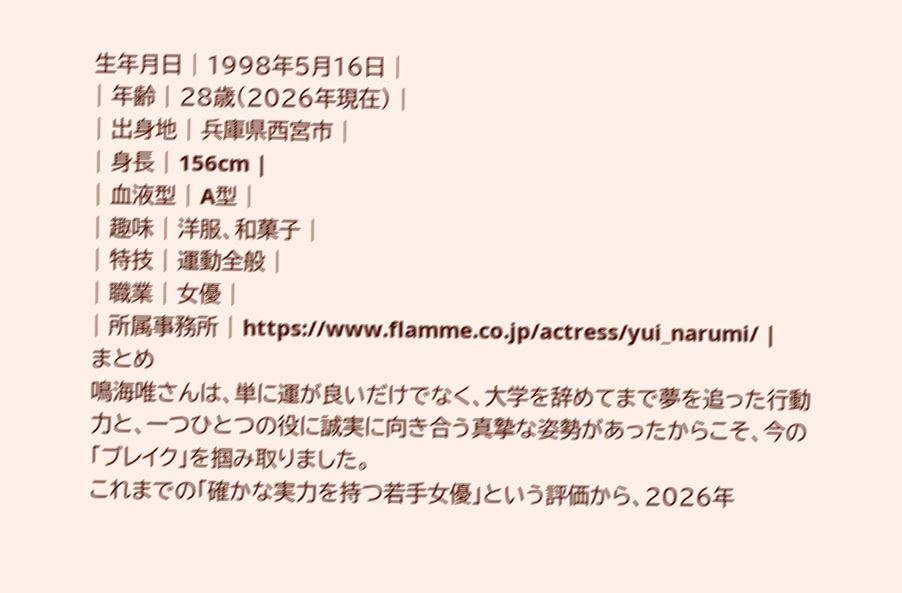生年月日 | 1998年5月16日 |
| 年齢 | 28歳(2026年現在) |
| 出身地 | 兵庫県西宮市 |
| 身長 | 156cm |
| 血液型 | A型 |
| 趣味 | 洋服、和菓子 |
| 特技 | 運動全般 |
| 職業 | 女優 |
| 所属事務所 | https://www.flamme.co.jp/actress/yui_narumi/ |
まとめ
鳴海唯さんは、単に運が良いだけでなく、大学を辞めてまで夢を追った行動力と、一つひとつの役に誠実に向き合う真摯な姿勢があったからこそ、今の「ブレイク」を掴み取りました。
これまでの「確かな実力を持つ若手女優」という評価から、2026年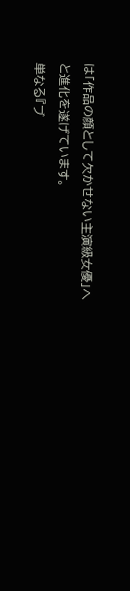は「作品の顔として欠かせない主演級女優」へと進化を遂げています。
単なる『ブ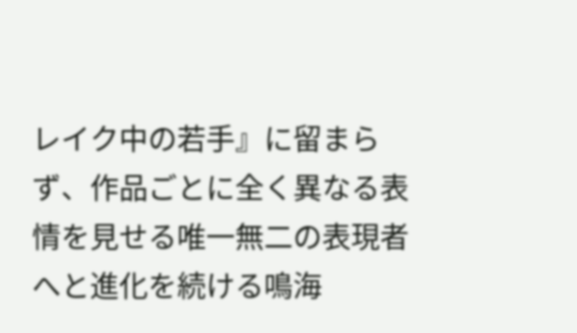レイク中の若手』に留まらず、作品ごとに全く異なる表情を見せる唯一無二の表現者へと進化を続ける鳴海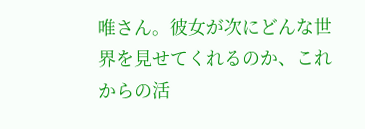唯さん。彼女が次にどんな世界を見せてくれるのか、これからの活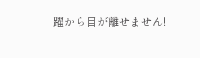躍から目が離せません!